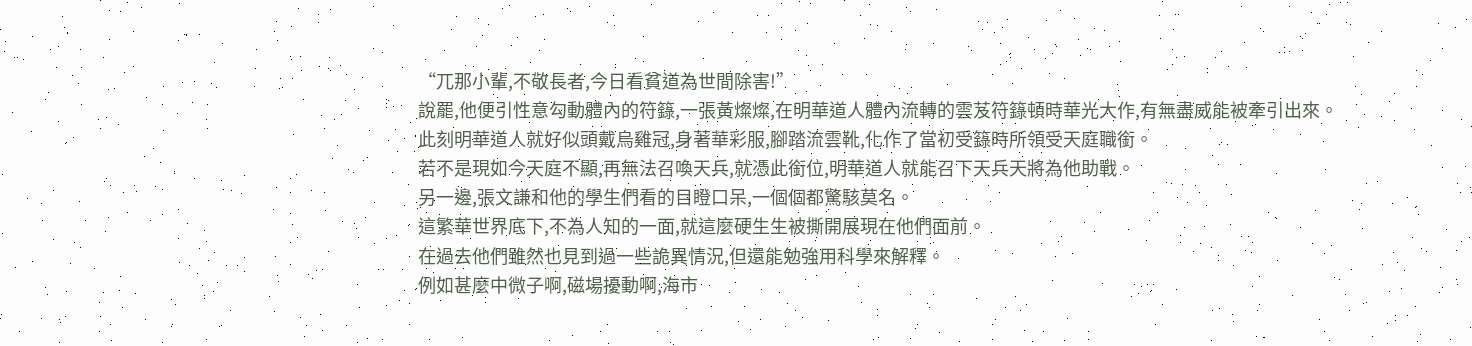“兀那小輩,不敬長者,今日看貧道為世間除害!”
說罷,他便引性意勾動體內的符籙,一張黃燦燦,在明華道人體內流轉的雲芨符籙頓時華光大作,有無盡威能被牽引出來。
此刻明華道人就好似頭戴烏雞冠,身著華彩服,腳踏流雲靴,化作了當初受籙時所領受天庭職銜。
若不是現如今天庭不顯,再無法召喚天兵,就憑此銜位,明華道人就能召下天兵天將為他助戰。
另一邊,張文謙和他的學生們看的目瞪口呆,一個個都驚駭莫名。
這繁華世界底下,不為人知的一面,就這麼硬生生被撕開展現在他們面前。
在過去他們雖然也見到過一些詭異情況,但還能勉強用科學來解釋。
例如甚麼中微子啊,磁場擾動啊,海市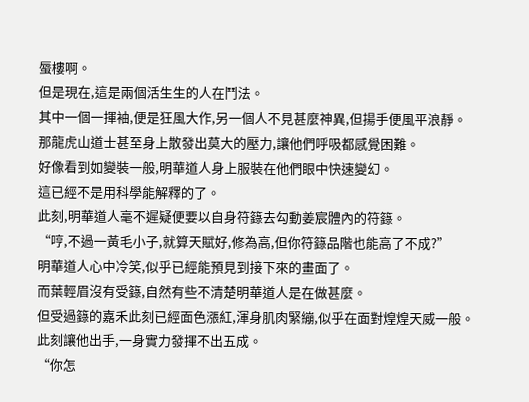蜃樓啊。
但是現在,這是兩個活生生的人在鬥法。
其中一個一揮袖,便是狂風大作,另一個人不見甚麼神異,但揚手便風平浪靜。
那龍虎山道士甚至身上散發出莫大的壓力,讓他們呼吸都感覺困難。
好像看到如變裝一般,明華道人身上服裝在他們眼中快速變幻。
這已經不是用科學能解釋的了。
此刻,明華道人毫不遲疑便要以自身符籙去勾動姜宸體內的符籙。
“哼,不過一黃毛小子,就算天賦好,修為高,但你符籙品階也能高了不成?”
明華道人心中冷笑,似乎已經能預見到接下來的畫面了。
而葉輕眉沒有受籙,自然有些不清楚明華道人是在做甚麼。
但受過籙的嘉禾此刻已經面色漲紅,渾身肌肉緊繃,似乎在面對煌煌天威一般。
此刻讓他出手,一身實力發揮不出五成。
“你怎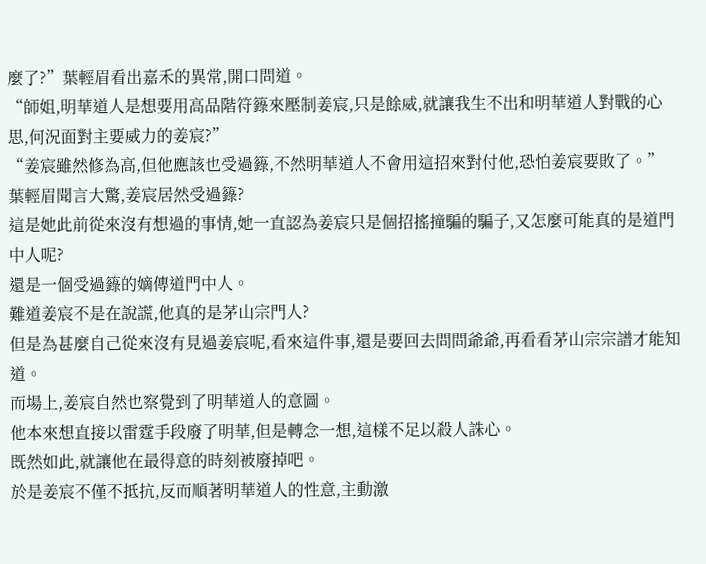麼了?”葉輕眉看出嘉禾的異常,開口問道。
“師姐,明華道人是想要用高品階符籙來壓制姜宸,只是餘威,就讓我生不出和明華道人對戰的心思,何況面對主要威力的姜宸?”
“姜宸雖然修為高,但他應該也受過籙,不然明華道人不會用這招來對付他,恐怕姜宸要敗了。”
葉輕眉聞言大驚,姜宸居然受過籙?
這是她此前從來沒有想過的事情,她一直認為姜宸只是個招搖撞騙的騙子,又怎麼可能真的是道門中人呢?
還是一個受過籙的嫡傳道門中人。
難道姜宸不是在說謊,他真的是茅山宗門人?
但是為甚麼自己從來沒有見過姜宸呢,看來這件事,還是要回去問問爺爺,再看看茅山宗宗譜才能知道。
而場上,姜宸自然也察覺到了明華道人的意圖。
他本來想直接以雷霆手段廢了明華,但是轉念一想,這樣不足以殺人誅心。
既然如此,就讓他在最得意的時刻被廢掉吧。
於是姜宸不僅不抵抗,反而順著明華道人的性意,主動激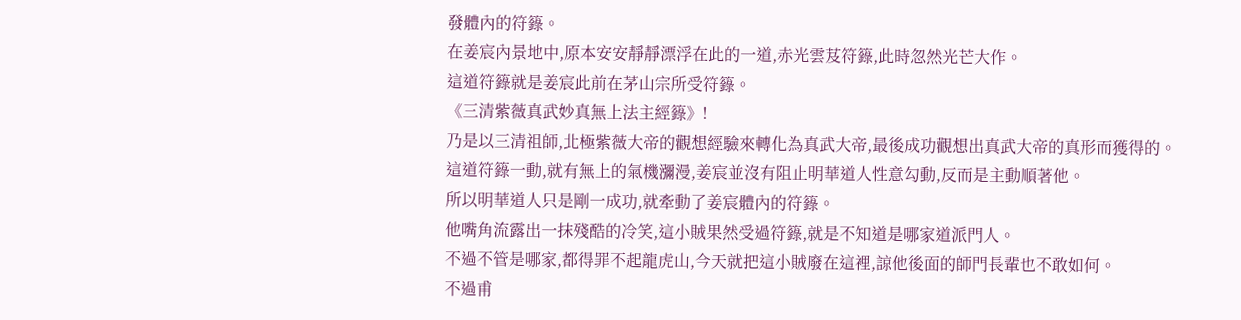發體內的符籙。
在姜宸內景地中,原本安安靜靜漂浮在此的一道,赤光雲芨符籙,此時忽然光芒大作。
這道符籙就是姜宸此前在茅山宗所受符籙。
《三清紫薇真武妙真無上法主經籙》!
乃是以三清祖師,北極紫薇大帝的觀想經驗來轉化為真武大帝,最後成功觀想出真武大帝的真形而獲得的。
這道符籙一動,就有無上的氣機瀰漫,姜宸並沒有阻止明華道人性意勾動,反而是主動順著他。
所以明華道人只是剛一成功,就牽動了姜宸體內的符籙。
他嘴角流露出一抹殘酷的冷笑,這小賊果然受過符籙,就是不知道是哪家道派門人。
不過不管是哪家,都得罪不起龍虎山,今天就把這小賊廢在這裡,諒他後面的師門長輩也不敢如何。
不過甫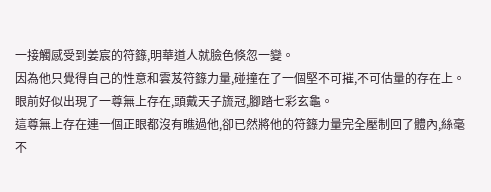一接觸感受到姜宸的符籙,明華道人就臉色倏忽一變。
因為他只覺得自己的性意和雲芨符籙力量,碰撞在了一個堅不可摧,不可估量的存在上。
眼前好似出現了一尊無上存在,頭戴天子旒冠,腳踏七彩玄龜。
這尊無上存在連一個正眼都沒有瞧過他,卻已然將他的符籙力量完全壓制回了體內,絲毫不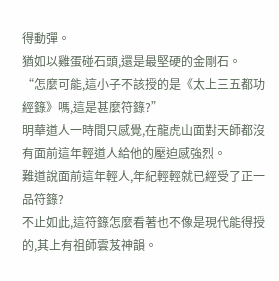得動彈。
猶如以雞蛋碰石頭,還是最堅硬的金剛石。
“怎麼可能,這小子不該授的是《太上三五都功經籙》嗎,這是甚麼符籙?”
明華道人一時間只感覺,在龍虎山面對天師都沒有面前這年輕道人給他的壓迫感強烈。
難道說面前這年輕人,年紀輕輕就已經受了正一品符籙?
不止如此,這符籙怎麼看著也不像是現代能得授的,其上有祖師雲芨神韻。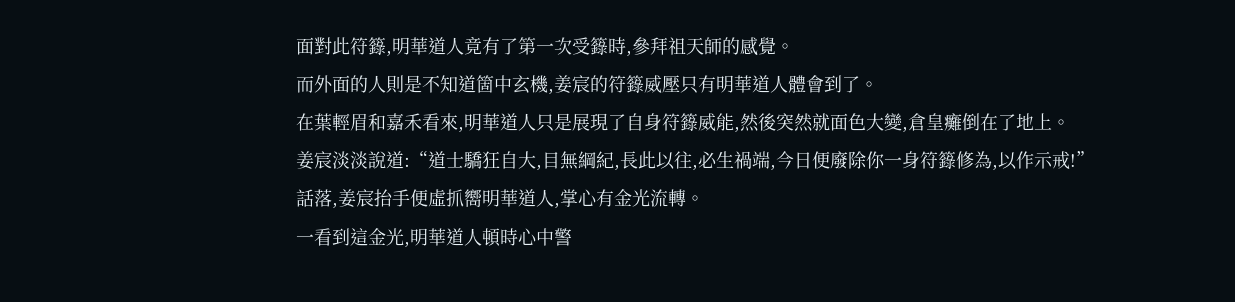面對此符籙,明華道人竟有了第一次受籙時,參拜祖天師的感覺。
而外面的人則是不知道箇中玄機,姜宸的符籙威壓只有明華道人體會到了。
在葉輕眉和嘉禾看來,明華道人只是展現了自身符籙威能,然後突然就面色大變,倉皇癱倒在了地上。
姜宸淡淡說道:“道士驕狂自大,目無綱紀,長此以往,必生禍端,今日便廢除你一身符籙修為,以作示戒!”
話落,姜宸抬手便虛抓嚮明華道人,掌心有金光流轉。
一看到這金光,明華道人頓時心中警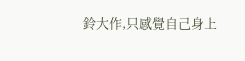鈴大作,只感覺自己身上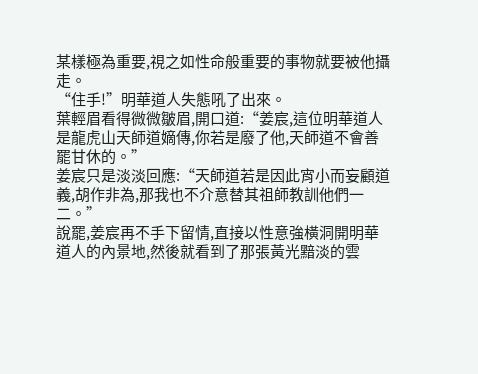某樣極為重要,視之如性命般重要的事物就要被他攝走。
“住手!”明華道人失態吼了出來。
葉輕眉看得微微皺眉,開口道:“姜宸,這位明華道人是龍虎山天師道嫡傳,你若是廢了他,天師道不會善罷甘休的。”
姜宸只是淡淡回應:“天師道若是因此宵小而妄顧道義,胡作非為,那我也不介意替其祖師教訓他們一二。”
說罷,姜宸再不手下留情,直接以性意強橫洞開明華道人的內景地,然後就看到了那張黃光黯淡的雲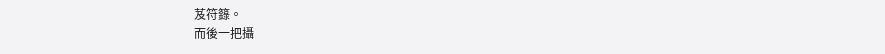芨符籙。
而後一把攝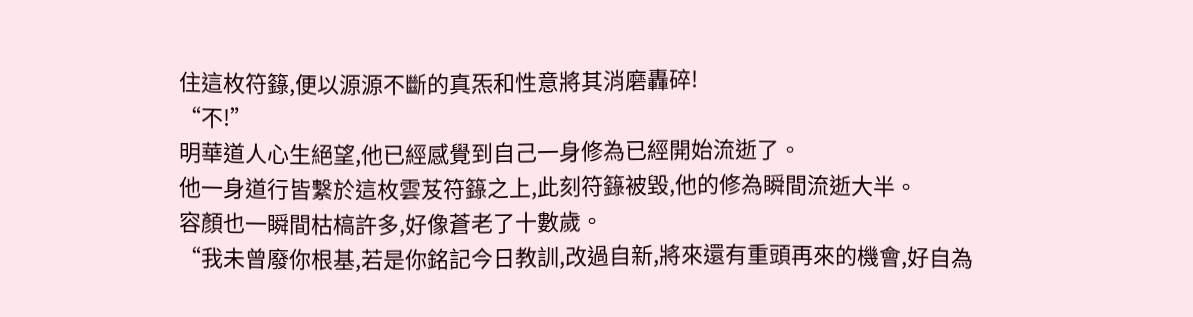住這枚符籙,便以源源不斷的真炁和性意將其消磨轟碎!
“不!”
明華道人心生絕望,他已經感覺到自己一身修為已經開始流逝了。
他一身道行皆繫於這枚雲芨符籙之上,此刻符籙被毀,他的修為瞬間流逝大半。
容顏也一瞬間枯槁許多,好像蒼老了十數歲。
“我未曾廢你根基,若是你銘記今日教訓,改過自新,將來還有重頭再來的機會,好自為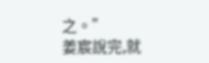之。”
姜宸說完,就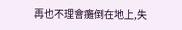再也不理會癱倒在地上,失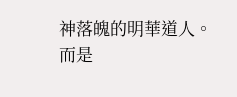神落魄的明華道人。
而是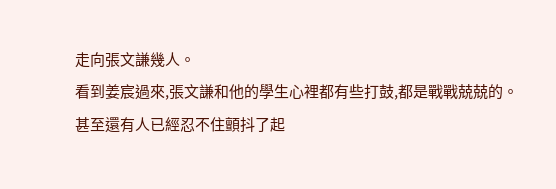走向張文謙幾人。
看到姜宸過來,張文謙和他的學生心裡都有些打鼓,都是戰戰兢兢的。
甚至還有人已經忍不住顫抖了起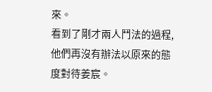來。
看到了剛才兩人鬥法的過程,他們再沒有辦法以原來的態度對待姜宸。